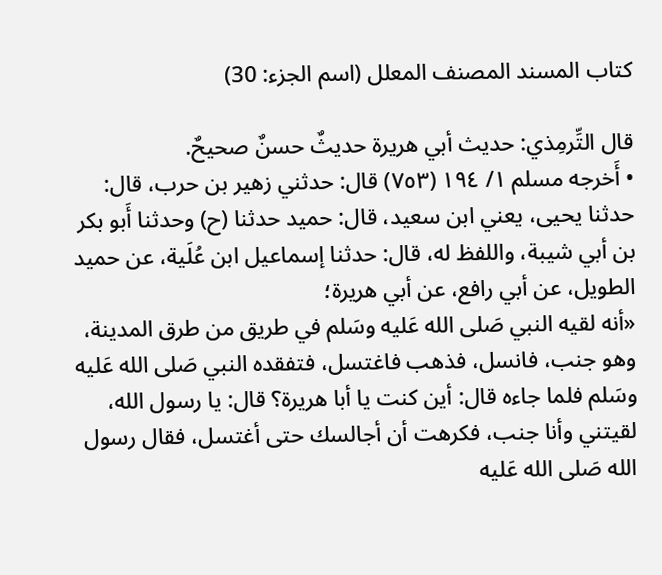كتاب المسند المصنف المعلل (اسم الجزء: 30)

قال التِّرمِذي: حديث أبي هريرة حديثٌ حسنٌ صحيحٌ.
• أَخرجه مسلم ١/ ١٩٤ (٧٥٣) قال: حدثني زهير بن حرب، قال: حدثنا يحيى، يعني ابن سعيد، قال: حميد حدثنا (ح) وحدثنا أَبو بكر بن أبي شيبة، واللفظ له، قال: حدثنا إسماعيل ابن عُلَية، عن حميد الطويل، عن أبي رافع، عن أبي هريرة؛
«أنه لقيه النبي صَلى الله عَليه وسَلم في طريق من طرق المدينة، وهو جنب، فانسل، فذهب فاغتسل، فتفقده النبي صَلى الله عَليه وسَلم فلما جاءه قال: أين كنت يا أبا هريرة؟ قال: يا رسول الله، لقيتني وأنا جنب، فكرهت أن أجالسك حتى أغتسل، فقال رسول الله صَلى الله عَليه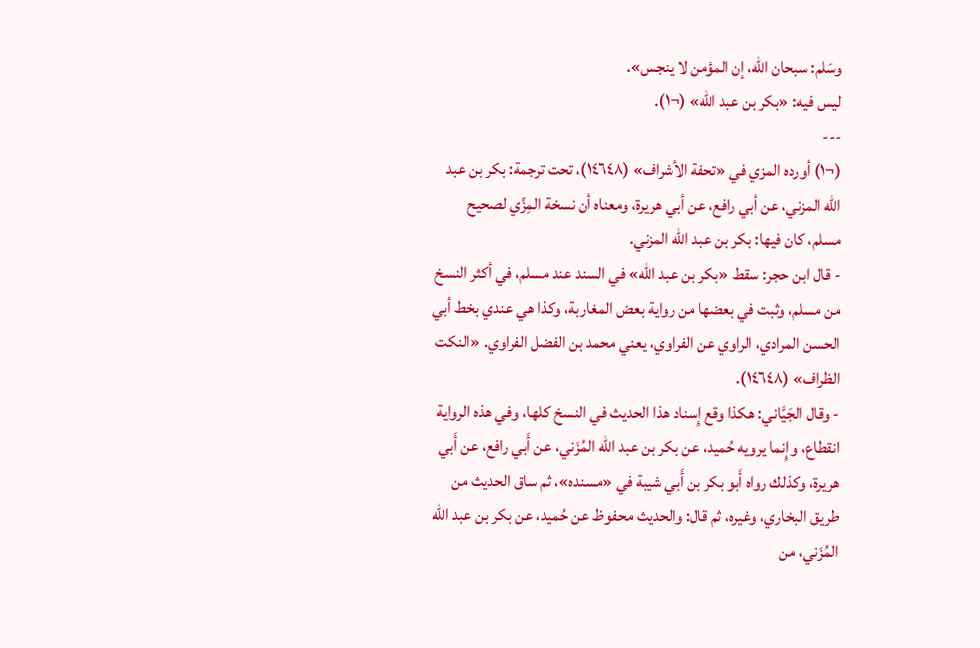وسَلم: سبحان الله، إن المؤمن لا ينجس».
ليس فيه: «بكر بن عبد الله» (¬١).
---
(¬١) أورده المزي في «تحفة الأشراف» (١٤٦٤٨)، تحت ترجمة: بكر بن عبد الله المزني، عن أبي رافع، عن أبي هريرة، ومعناه أن نسخة المِزِّي لصحيح مسلم، كان فيها: بكر بن عبد الله المزني.
- قال ابن حجر: سقط «بكر بن عبد الله» في السند عند مسلم، في أكثر النسخ من مسلم، وثبت في بعضها من رواية بعض المغاربة، وكذا هي عندي بخط أبي الحسن المرادي، الراوي عن الفراوي، يعني محمد بن الفضل الفراوي. «النكت الظراف» (١٤٦٤٨).
- وقال الجَيَّاني: هكذا وقع إِسناد هذا الحديث في النسخ كلها، وفي هذه الرواية انقطاع، وإِنما يرويه حُميد، عن بكر بن عبد الله المُزَني، عن أَبي رافع، عن أَبي هريرة، وكذلك رواه أَبو بكر بن أَبي شيبة في «مسنده»، ثم ساق الحديث من طريق البخاري، وغيره، ثم قال: والحديث محفوظ عن حُميد، عن بكر بن عبد الله المُزَني، من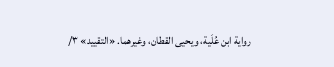رواية ابن عُلَية، ويحيى القطان، وغيرهما. «التقييد» ٣/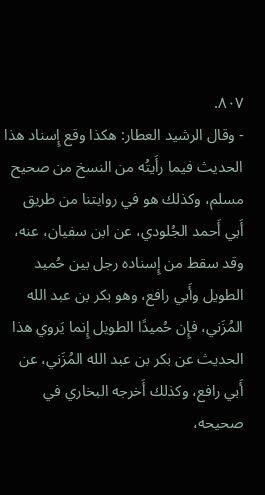٨٠٧.
- وقال الرشيد العطار: هكذا وقع إِسناد هذا الحديث فيما رأَيتُه من النسخ من صحيح مسلم، وكذلك هو في روايتنا من طريق أَبي أَحمد الجُلودي، عن ابن سفيان، عنه، وقد سقط من إِسناده رجل بين حُميد الطويل وأَبي رافع، وهو بكر بن عبد الله المُزَني، فإِن حُميدًا الطويل إِنما يَروي هذا الحديث عن بكر بن عبد الله المُزَني، عن أَبي رافع، وكذلك أَخرجه البخاري في صحيحه،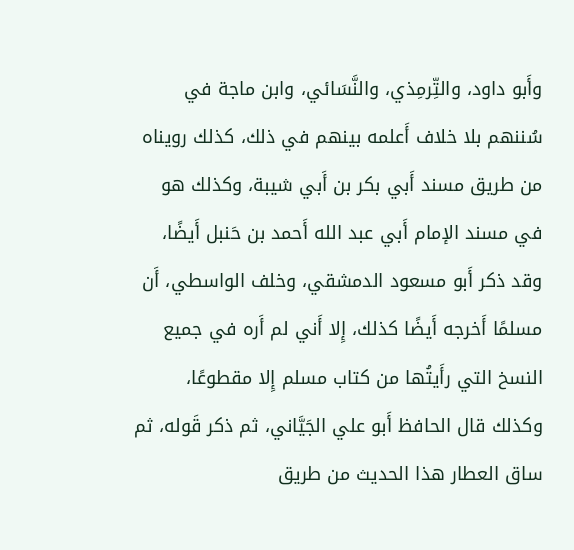وأَبو داود، والتِّرمِذي، والنَّسَائي، وابن ماجة في سُننهم بلا خلاف أَعلمه بينهم في ذلك، كذلك رويناه من طريق مسند أَبي بكر بن أَبي شيبة، وكذلك هو في مسند الإمام أَبي عبد الله أَحمد بن حَنبل أَيضًا، وقد ذكر أَبو مسعود الدمشقي، وخلف الواسطي، أَن مسلمًا أَخرجه أَيضًا كذلك، إِلا أَني لم أَره في جميع النسخ التي رأَيتُها من كتاب مسلم إِلا مقطوعًا، وكذلك قال الحافظ أَبو علي الجَيَّاني، ثم ذكر قَوله، ثم ساق العطار هذا الحديث من طريق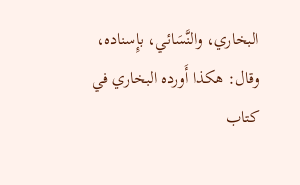البخاري، والنَّسَائي، بإِسناده، وقال: هكذا أَورده البخاري في كتاب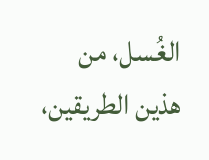الغُسل، من هذين الطريقين،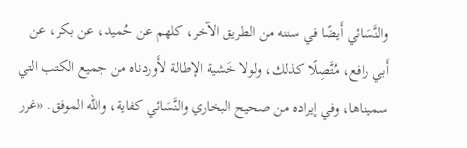والنَّسَائي أَيضًا في سننه من الطريق الآخر، كلهم عن حُميد، عن بكر، عن أَبي رافع، مُتَّصِلًا كذلك، ولولا خَشية الإطالة لأَوردناه من جميع الكتب التي سميناها، وفي إيراده من صحيح البخاري والنَّسَائي كفاية، والله الموفق. «غرر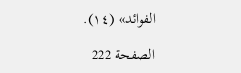الفوائد» (١٤).

الصفحة 222